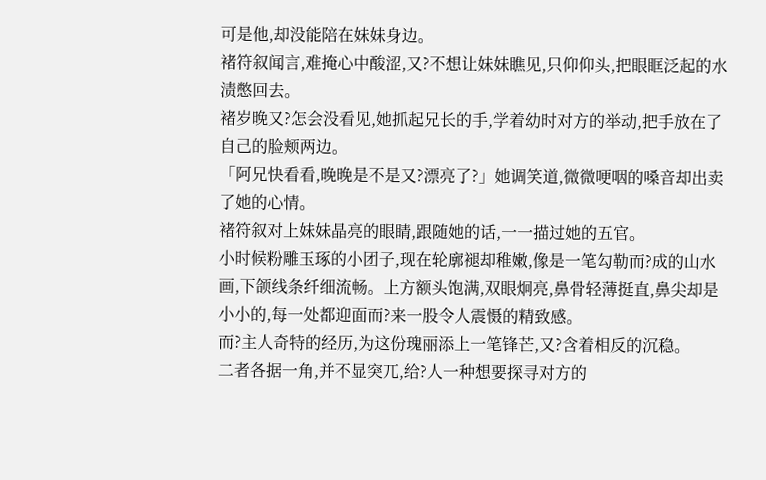可是他,却没能陪在妹妹身边。
褚符叙闻言,难掩心中酸涩,又?不想让妹妹瞧见,只仰仰头,把眼眶泛起的水渍憋回去。
褚岁晚又?怎会没看见,她抓起兄长的手,学着幼时对方的举动,把手放在了自己的脸颊两边。
「阿兄快看看,晚晚是不是又?漂亮了?」她调笑道,微微哽咽的嗓音却出卖了她的心情。
褚符叙对上妹妹晶亮的眼睛,跟随她的话,一一描过她的五官。
小时候粉雕玉琢的小团子,现在轮廓褪却稚嫩,像是一笔勾勒而?成的山水画,下颌线条纤细流畅。上方额头饱满,双眼炯亮,鼻骨轻薄挺直,鼻尖却是小小的,每一处都迎面而?来一股令人震慑的精致感。
而?主人奇特的经历,为这份瑰丽添上一笔锋芒,又?含着相反的沉稳。
二者各据一角,并不显突兀,给?人一种想要探寻对方的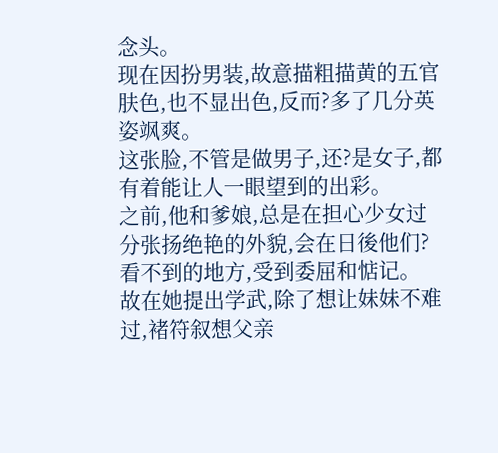念头。
现在因扮男装,故意描粗描黄的五官肤色,也不显出色,反而?多了几分英姿飒爽。
这张脸,不管是做男子,还?是女子,都有着能让人一眼望到的出彩。
之前,他和爹娘,总是在担心少女过分张扬绝艳的外貌,会在日後他们?看不到的地方,受到委屈和惦记。
故在她提出学武,除了想让妹妹不难过,褚符叙想父亲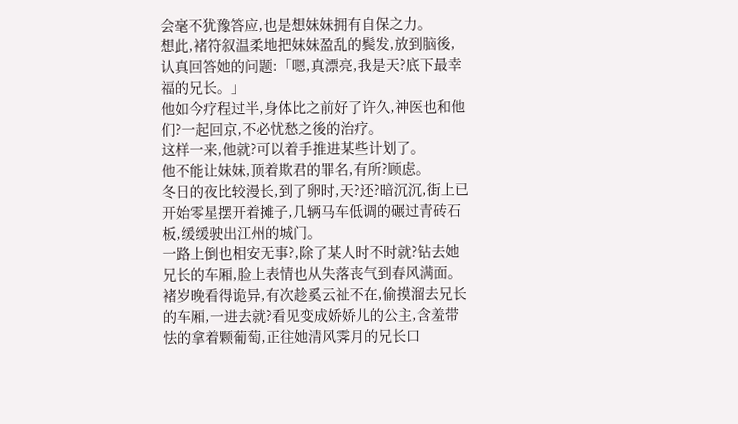会毫不犹豫答应,也是想妹妹拥有自保之力。
想此,褚符叙温柔地把妹妹盈乱的鬓发,放到脑後,认真回答她的问题:「嗯,真漂亮,我是天?底下最幸福的兄长。」
他如今疗程过半,身体比之前好了许久,神医也和他们?一起回京,不必忧愁之後的治疗。
这样一来,他就?可以着手推进某些计划了。
他不能让妹妹,顶着欺君的罪名,有所?顾虑。
冬日的夜比较漫长,到了卵时,天?还?暗沉沉,街上已开始零星摆开着摊子,几辆马车低调的碾过青砖石板,缓缓驶出江州的城门。
一路上倒也相安无事?,除了某人时不时就?钻去她兄长的车厢,脸上表情也从失落丧气到春风满面。
褚岁晚看得诡异,有次趁奚云祉不在,偷摸溜去兄长的车厢,一进去就?看见变成娇娇儿的公主,含羞带怯的拿着颗葡萄,正往她清风霁月的兄长口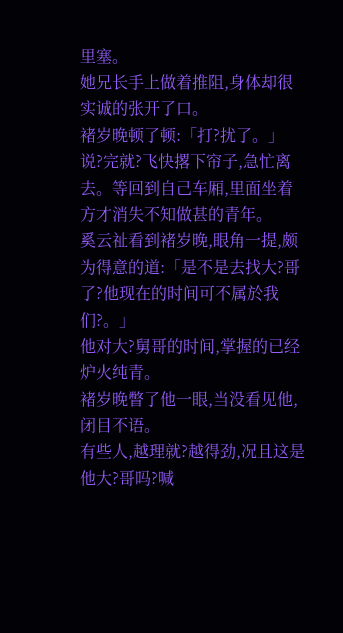里塞。
她兄长手上做着推阻,身体却很实诚的张开了口。
褚岁晚顿了顿:「打?扰了。」
说?完就?飞快撂下帘子,急忙离去。等回到自己车厢,里面坐着方才消失不知做甚的青年。
奚云祉看到褚岁晚,眼角一提,颇为得意的道:「是不是去找大?哥了?他现在的时间可不属於我们?。」
他对大?舅哥的时间,掌握的已经炉火纯青。
褚岁晚瞥了他一眼,当没看见他,闭目不语。
有些人,越理就?越得劲,况且这是他大?哥吗?喊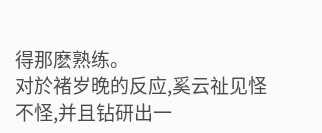得那麽熟练。
对於褚岁晚的反应,奚云祉见怪不怪,并且钻研出一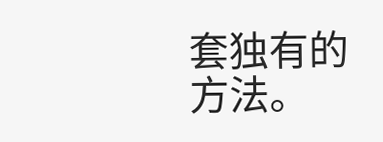套独有的方法。